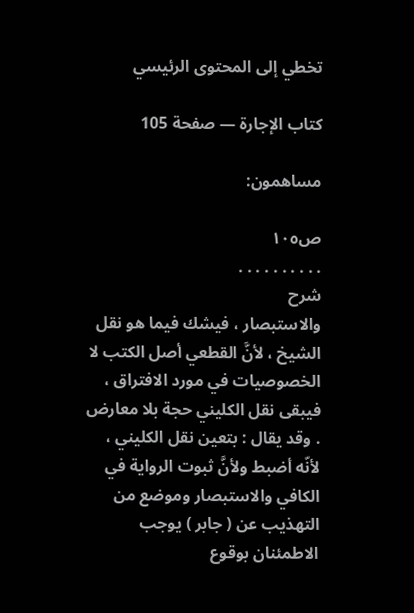تخطي إلى المحتوى الرئيسي

كتاب الإجارة — صفحة 105

مساهمون:

ص١٠٥
. . . . . . . . . .
شرح
والاستبصار ، فيشك فيما هو نقل الشيخ ، لأنَّ القطعي أصل الكتب لا الخصوصيات في مورد الافتراق ، فيبقى نقل الكليني حجة بلا معارض . وقد يقال : بتعين نقل الكليني ، لأنّه أضبط ولأنَّ ثبوت الرواية في الكافي والاستبصار وموضع من التهذيب عن ( جابر ) يوجب الاطمئنان بوقوع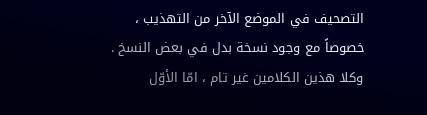التصحيف في الموضع الآخر من التهذيب ، خصوصاً مع وجود نسخة بدل في بعض النسخ . وكلا هذين الكلامين غير تام ، امّا الأوّل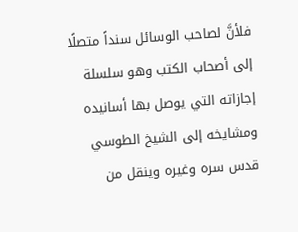فلأنَّ لصاحب الوسائل سنداً متصلًا إلى أصحاب الكتب وهو سلسلة إجازاته التي يوصل بها أسانيده ومشايخه إلى الشيخ الطوسي قدس سره وغيره وينقل من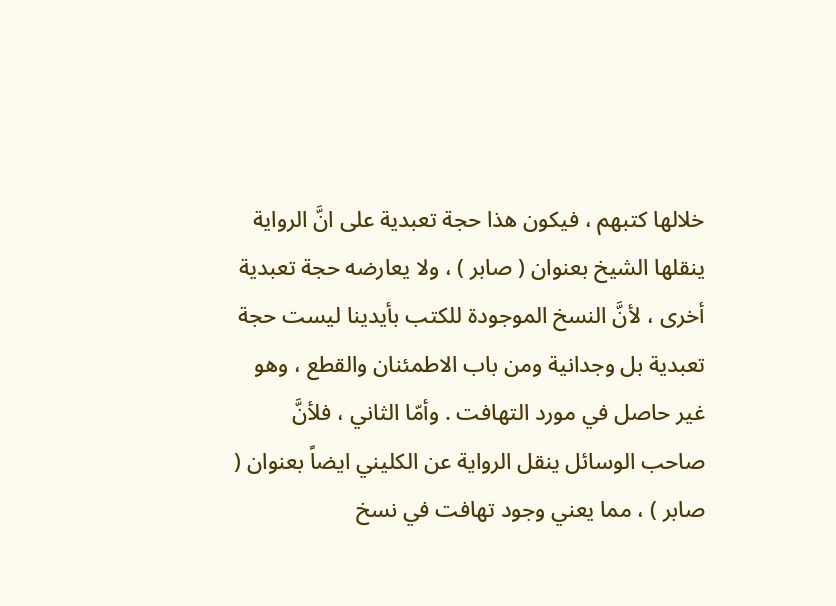خلالها كتبهم ، فيكون هذا حجة تعبدية على انَّ الرواية ينقلها الشيخ بعنوان ( صابر ) ، ولا يعارضه حجة تعبدية أخرى ، لأنَّ النسخ الموجودة للكتب بأيدينا ليست حجة تعبدية بل وجدانية ومن باب الاطمئنان والقطع ، وهو غير حاصل في مورد التهافت . وأمّا الثاني ، فلأنَّ صاحب الوسائل ينقل الرواية عن الكليني ايضاً بعنوان ( صابر ) ، مما يعني وجود تهافت في نسخ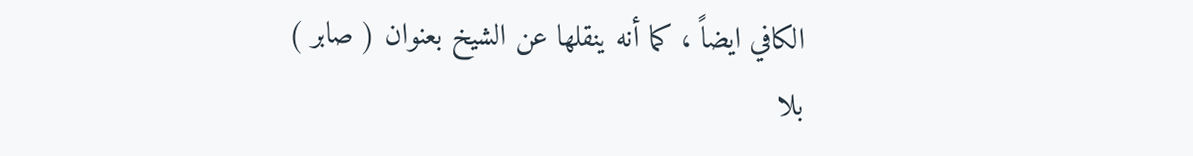الكافي ايضاً ، كما أنه ينقلها عن الشيخ بعنوان ( صابر ) بلا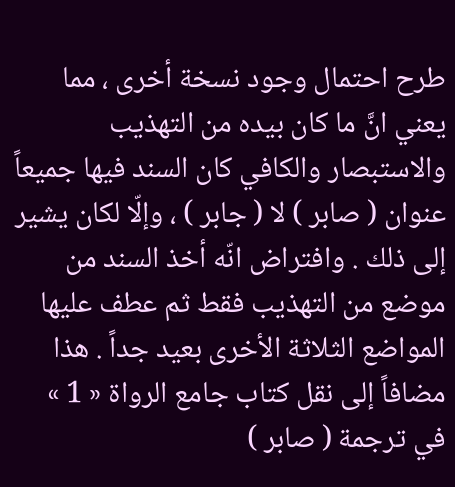طرح احتمال وجود نسخة أخرى ، مما يعني انَّ ما كان بيده من التهذيب والاستبصار والكافي كان السند فيها جميعاً عنوان ( صابر ) لا ( جابر ) ، وإلّا لكان يشير إلى ذلك . وافتراض انّه أخذ السند من موضع من التهذيب فقط ثم عطف عليها المواضع الثلاثة الأخرى بعيد جداً . هذا مضافاً إلى نقل كتاب جامع الرواة « 1 » في ترجمة ( صابر )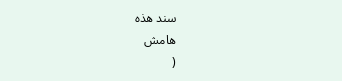سند هذه
هامش
(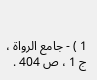1 ) - جامع الرواة ، ج 1 ، ص 404 .